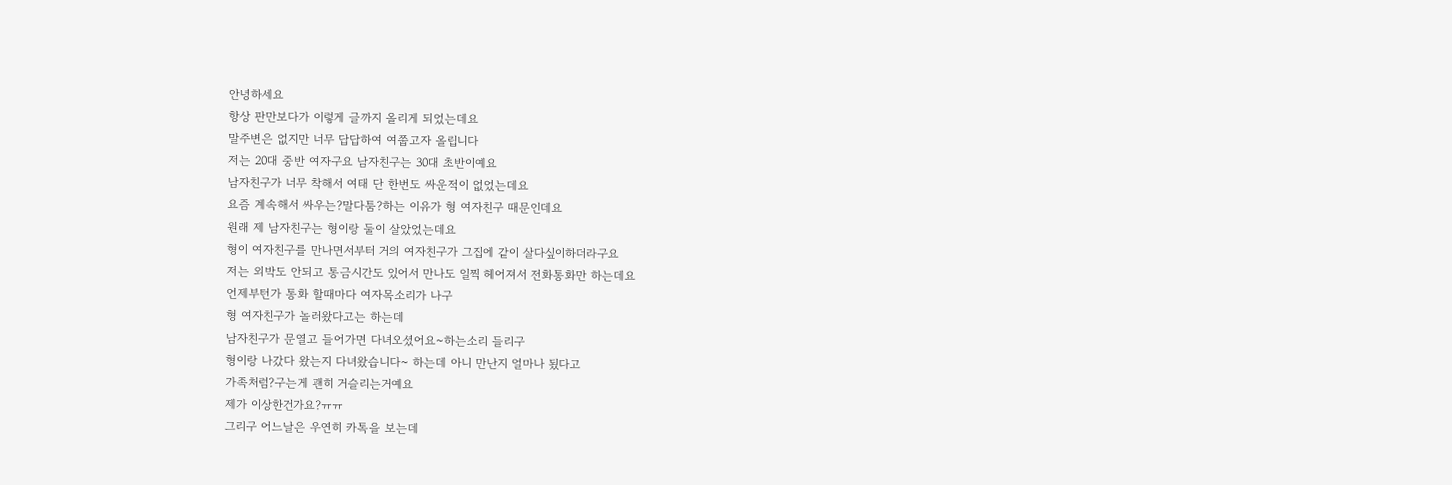안녕하세요
항상 판만보다가 이렇게 글까지 올리게 되었는데요
말주변은 없지만 너무 답답하여 여쭙고자 올립니다
저는 20대 중반 여자구요 남자친구는 30대 초반이예요
남자친구가 너무 착해서 여태 단 한번도 싸운적이 없었는데요
요즘 계속해서 싸우는?말다툼?하는 이유가 형 여자친구 때문인데요
원래 제 남자친구는 형이랑 둘이 살았었는데요
형이 여자친구를 만나면서부터 거의 여자친구가 그집에 같이 살다싶이하더라구요
저는 외박도 안되고 통금시간도 있어서 만나도 일찍 헤어져서 전화통화만 하는데요
언제부턴가 통화 할때마다 여자목소리가 나구
형 여자친구가 놀러왔다고는 하는데
남자친구가 문열고 들어가면 다녀오셨어요~하는소리 들리구
형이랑 나갔다 왔는지 다녀왔습니다~ 하는데 아니 만난지 얼마나 됬다고
가족처럼?구는게 괜히 거슬리는거예요
제가 이상한건가요?ㅠㅠ
그리구 어느날은 우연히 카톡을 보는데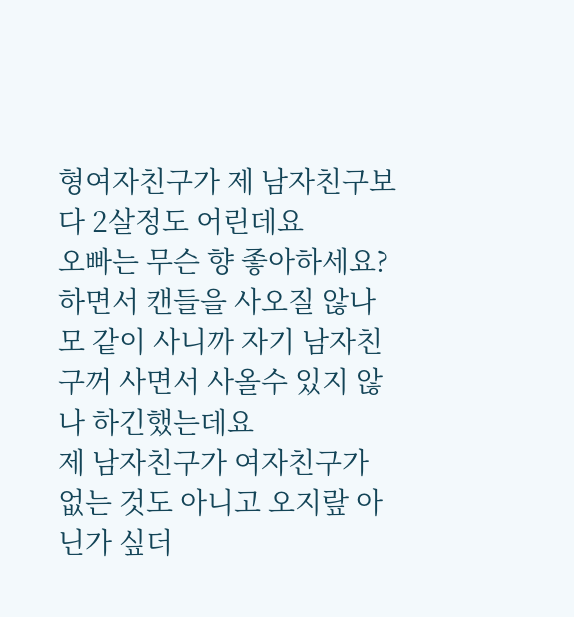형여자친구가 제 남자친구보다 2살정도 어린데요
오빠는 무슨 향 좋아하세요? 하면서 캔들을 사오질 않나
모 같이 사니까 자기 남자친구꺼 사면서 사올수 있지 않나 하긴했는데요
제 남자친구가 여자친구가 없는 것도 아니고 오지랖 아닌가 싶더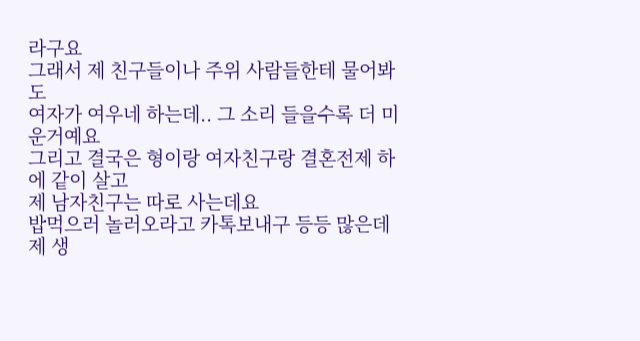라구요
그래서 제 친구들이나 주위 사람들한테 물어봐도
여자가 여우네 하는데.. 그 소리 들을수록 더 미운거예요
그리고 결국은 형이랑 여자친구랑 결혼전제 하에 같이 살고
제 남자친구는 따로 사는데요
밥먹으러 놀러오라고 카톡보내구 등등 많은데
제 생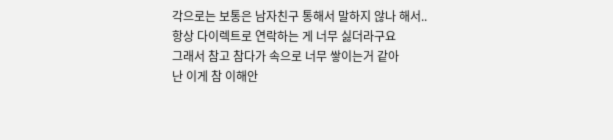각으로는 보통은 남자친구 통해서 말하지 않나 해서..
항상 다이렉트로 연락하는 게 너무 싫더라구요
그래서 참고 참다가 속으로 너무 쌓이는거 같아
난 이게 참 이해안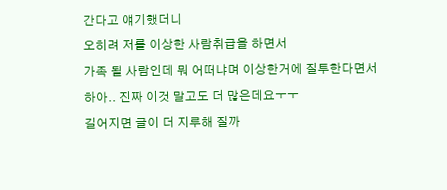간다고 얘기했더니
오히려 저를 이상한 사람취급을 하면서
가족 될 사람인데 뭐 어떠냐며 이상한거에 질투한다면서
하아.. 진짜 이것 말고도 더 많은데요ㅜㅜ
길어지면 글이 더 지루해 질까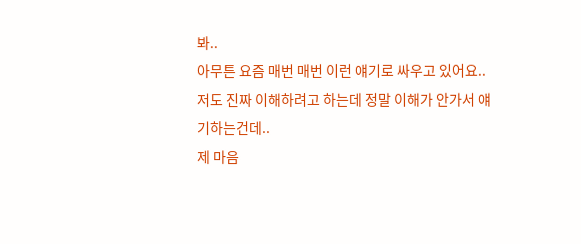봐..
아무튼 요즘 매번 매번 이런 얘기로 싸우고 있어요..
저도 진짜 이해하려고 하는데 정말 이해가 안가서 얘기하는건데..
제 마음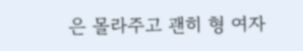은 몰라주고 괜히 형 여자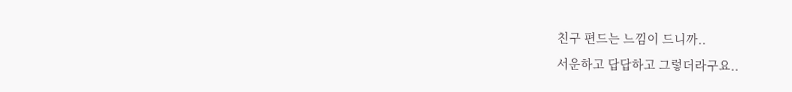친구 편드는 느낌이 드니까..
서운하고 답답하고 그렇더라구요..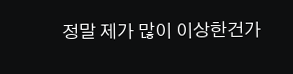정말 제가 많이 이상한건가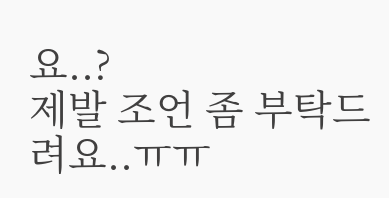요..?
제발 조언 좀 부탁드려요..ㅠㅠ